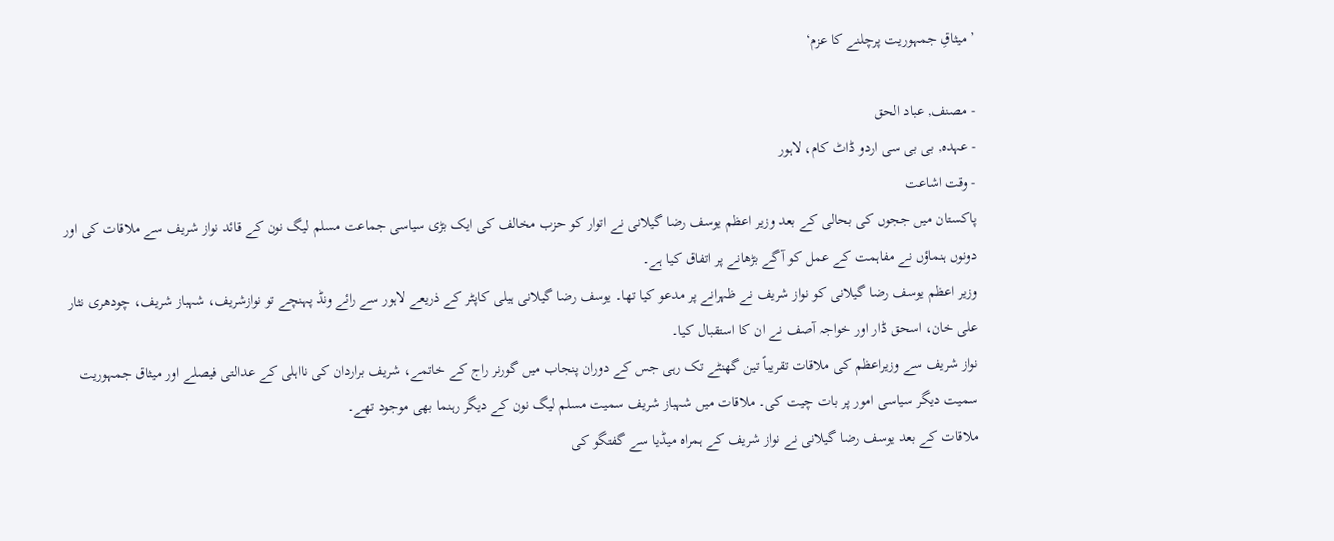’میثاقِ جمہوریت پرچلنے کا عزم‘

- مصنف, عباد الحق
- عہدہ, بی بی سی اردو ڈاٹ کام، لاہور
- وقت اشاعت
پاکستان میں ججوں کی بحالی کے بعد وزیر اعظم یوسف رضا گیلانی نے اتوار کو حزب مخالف کی ایک بڑی سیاسی جماعت مسلم لیگ نون کے قائد نواز شریف سے ملاقات کی اور دونوں ہنماؤں نے مفاہمت کے عمل کو آگے بڑھانے پر اتفاق کیا ہے۔
وزیر اعظم یوسف رضا گیلانی کو نواز شریف نے ظہرانے پر مدعو کیا تھا۔ یوسف رضا گیلانی ہیلی کاپٹر کے ذریعے لاہور سے رائے ونڈ پہنچے تو نوازشریف، شہباز شریف، چودھری نثار علی خان، اسحق ڈار اور خواجہ آصف نے ان کا استقبال کیا۔
نواز شریف سے وزیراعظم کی ملاقات تقریباً تین گھنٹے تک رہی جس کے دوران پنجاب میں گورنر راج کے خاتمے، شریف براردان کی نااہلی کے عدالتی فیصلے اور میثاق جمہوریت سمیت دیگر سیاسی امور پر بات چیت کی۔ ملاقات میں شہباز شریف سمیت مسلم لیگ نون کے دیگر رہنما بھی موجود تھے۔
ملاقات کے بعد یوسف رضا گیلانی نے نواز شریف کے ہمراہ میڈیا سے گفتگو کی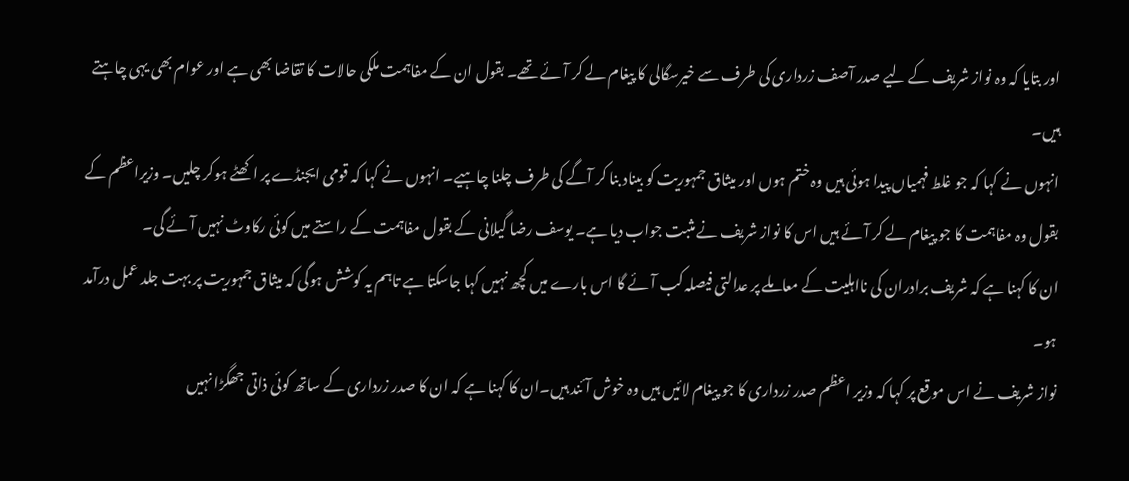اور بتایا کہ وہ نواز شریف کے لیے صدر آصف زرداری کی طرف سے خیرسگالی کا پیغام لے کر آئے تھے۔ بقول ان کے مفاہمت ملکی حالات کا تقاضا بھی ہے اور عوام بھی یہی چاہتے ہیں۔
انہوں نے کہا کہ جو غلط فہمیاں پیدا ہوئی ہیں وہ ختم ہوں اور میثاق جمہوریت کو بیناد بنا کر آگے کی طرف چلنا چاہیے۔ انہوں نے کہا کہ قومی ایجنڈے پر اکھٹے ہوکر چلیں۔ وزیراعظم کے بقول وہ مفاہمت کا جو پیغام لے کر آئے ہیں اس کا نواز شریف نے مثبت جواب دیا ہے۔ یوسف رضا گیلانی کے بقول مفاہمت کے راستے میں کوئی رکاوٹ نہیں آئے گی۔
ان کا کہنا ہے کہ شریف برادران کی نااہلیت کے معاملے پر عدالتی فیصلہ کب آئے گا اس بارے میں کچھ نہیں کہا جاسکتا ہے تاہم یہ کوشش ہوگی کہ میثاق جمہوریت پر بہت جلد عمل درآمد ہو۔
نواز شریف نے اس موقع پر کہا کہ وزیر اعظم صدر زرداری کا جو پیغام لائیں ہیں وہ خوش آئند ہیں۔ان کا کہنا ہے کہ ان کا صدر زرداری کے ساتھ کوئی ذاتی جھگڑا نہیں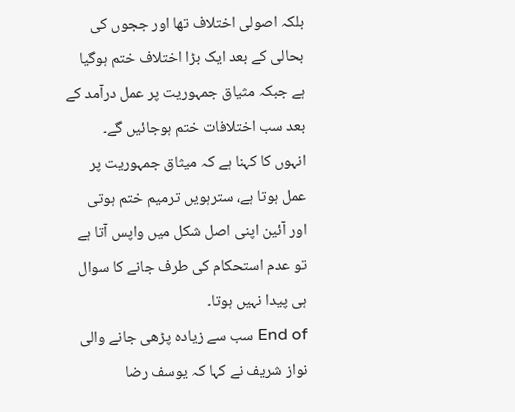بلکہ اصولی اختلاف تھا اور ججوں کی بحالی کے بعد ایک بڑا اختلاف ختم ہوگیا ہے جبکہ مثیاق جمہوریت پر عمل درآمد کے بعد سب اختلافات ختم ہوجائیں گے۔
انہوں کا کہنا ہے کہ میثاق جمہوریت پر عمل ہوتا ہے، سترہویں ترمیم ختم ہوتی اور آئین اپنی اصل شکل میں واپس آتا ہے تو عدم استحکام کی طرف جانے کا سوال ہی پیدا نہیں ہوتا۔
End of سب سے زیادہ پڑھی جانے والی
نواز شریف نے کہا کہ یوسف رضا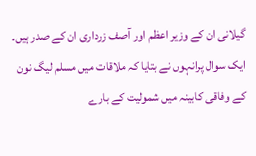گیلانی ان کے وزیر اعظم اور آصف زرداری ان کے صدر ہیں۔ ایک سوال پرانہوں نے بتایا کہ ملاقات میں مسلم لیگ نون کے وفاقی کابینہ میں شمولیت کے بارے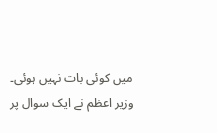میں کوئی بات نہیں ہوئی۔
وزیر اعظم نے ایک سوال پر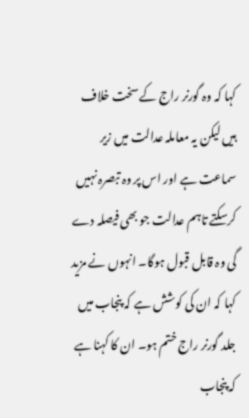کہا کہ وہ گورنر راج کے سخت خلاف ہیں لیکن یہ معاملہ عدالت میں زیر سماعت ہے اور اس پر وہ تبصرہ نہیں کرسکتے تاہم عدالت جو بھی فیصلہ دے گی وہ قابل قبول ہوگا۔ انہوں نے مزید کہا کہ ان کی کوشش ہے کہ پنجاب میں جلد گورنر راج ختم ہو۔ ان کا کہنا ہے کہ پنجاب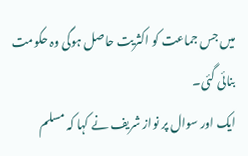میں جس جماعت کو اکثریت حاصل ہوگی وہ حکومت بنائی گئی۔
ایک اور سوال پر نواز شریف نے کہا کہ مسلم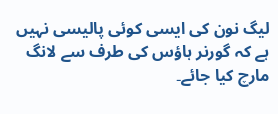لیگ نون کی ایسی کوئی پالیسی نہیں ہے کہ گورنر ہاؤس کی طرف سے لانگ مارچ کیا جائے۔